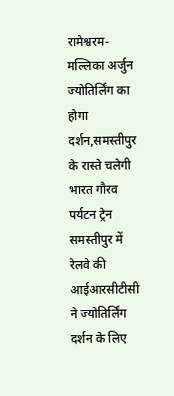रामेश्वरम-मल्लिका अर्जुन ज्योतिर्लिंग का होगा दर्शन,समस्तीपुर के रास्ते चलेगी भारत गौरव पर्यटन ट्रेन
समस्तीपुर में रेलवे की आईआरसीटीसी ने ज्योतिर्लिंग दर्शन के लिए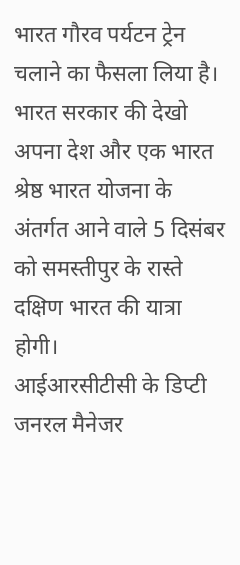भारत गौरव पर्यटन ट्रेन चलाने का फैसला लिया है। भारत सरकार की देखो अपना देश और एक भारत श्रेष्ठ भारत योजना के अंतर्गत आने वाले 5 दिसंबर को समस्तीपुर के रास्ते दक्षिण भारत की यात्रा होगी।
आईआरसीटीसी के डिप्टी जनरल मैनेजर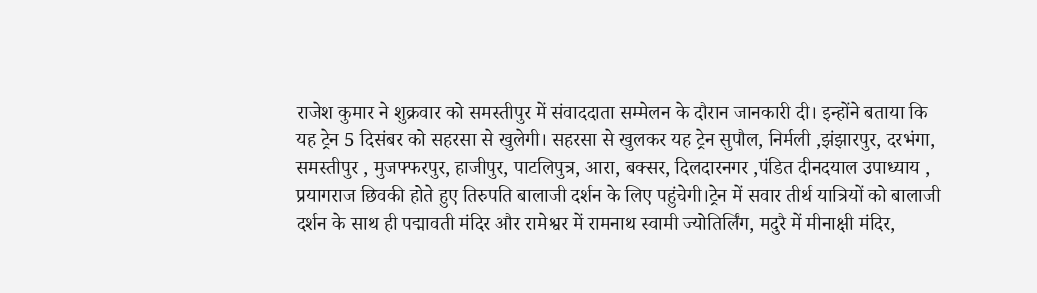राजेश कुमार ने शुक्रवार को समस्तीपुर में संवाददाता सम्मेलन के दौरान जानकारी दी। इन्होंने बताया कि यह ट्रेन 5 दिसंबर को सहरसा से खुलेगी। सहरसा से खुलकर यह ट्रेन सुपौल, निर्मली ,झंझारपुर, दरभंगा, समस्तीपुर , मुजफ्फरपुर, हाजीपुर, पाटलिपुत्र, आरा, बक्सर, दिलदारनगर ,पंडित दीनदयाल उपाध्याय , प्रयागराज छिवकी होते हुए तिरुपति बालाजी दर्शन के लिए पहुंचेगी।ट्रेन में सवार तीर्थ यात्रियों को बालाजी दर्शन के साथ ही पद्मावती मंदिर और रामेश्वर में रामनाथ स्वामी ज्योतिर्लिंग, मदुरै में मीनाक्षी मंदिर,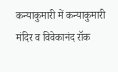कन्याकुमारी में कन्याकुमारी मंदिर व विवेकानंद रॉक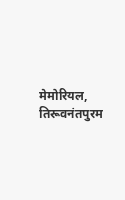मेमोरियल, तिरूवनंतपुरम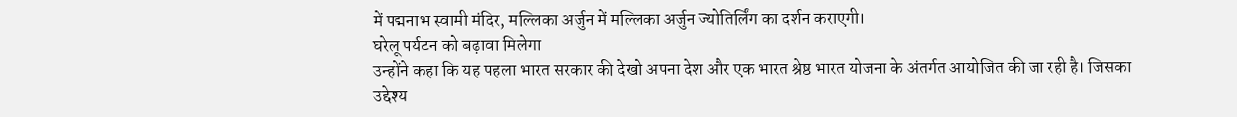में पद्मनाभ स्वामी मंदिर, मल्लिका अर्जुन में मल्लिका अर्जुन ज्योतिर्लिंग का दर्शन कराएगी।
घरेलू पर्यटन को बढ़ावा मिलेगा
उन्होंने कहा कि यह पहला भारत सरकार की देखो अपना देश और एक भारत श्रेष्ठ भारत योजना के अंतर्गत आयोजित की जा रही है। जिसका उद्देश्य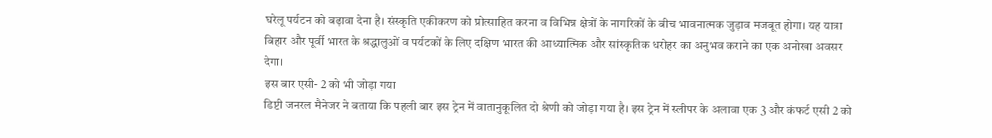घरेलू पर्यटन को बढ़ावा देना है। संस्कृति एकीकरण को प्रोत्साहित करना व विभिन्न क्षेत्रों के नागरिकों के बीच भावनात्मक जुड़ाव मजबूत होगा। यह यात्रा बिहार और पूर्वी भारत के श्रद्धालुओं व पर्यटकों के लिए दक्षिण भारत की आध्यात्मिक और सांस्कृतिक धरोहर का अनुभव कराने का एक अनोखा अवसर देगा।
इस बार एसी- 2 को भी जोड़ा गया
डिप्टी जनरल मैनेजर ने बताया कि पहली बार इस ट्रेन में वातानुकूलित दो श्रेणी को जोड़ा गया है। इस ट्रेन में स्लीपर के अलावा एक 3 और कंफर्ट एसी 2 को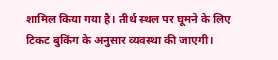शामिल किया गया है। तीर्थ स्थल पर घूमने के लिए टिकट बुकिंग के अनुसार व्यवस्था की जाएगी।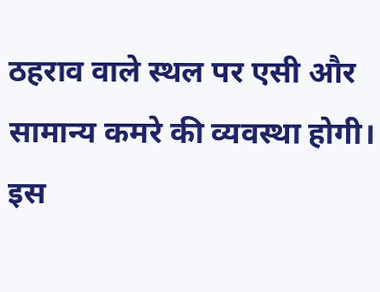ठहराव वाले स्थल पर एसी और सामान्य कमरे की व्यवस्था होगी। इस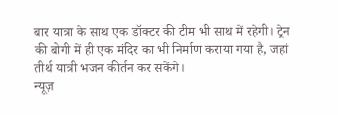बार यात्रा के साथ एक डॉक्टर की टीम भी साथ में रहेगी। ट्रेन की बोगी में ही एक मंदिर का भी निर्माण कराया गया है, जहां तीर्थ यात्री भजन कीर्तन कर सकेंगे।
न्यूज़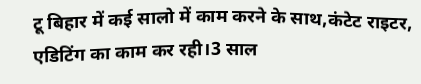टू बिहार में कई सालो में काम करने के साथ,कंटेट राइटर, एडिटिंग का काम कर रही।3 साल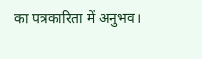का पत्रकारिता में अनुभव।